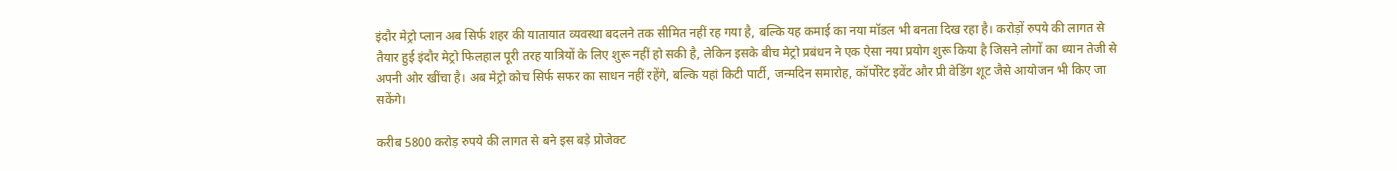इंदौर मेट्रो प्लान अब सिर्फ शहर की यातायात व्यवस्था बदलने तक सीमित नहीं रह गया है, बल्कि यह कमाई का नया मॉडल भी बनता दिख रहा है। करोड़ों रुपये की लागत से तैयार हुई इंदौर मेट्रो फिलहाल पूरी तरह यात्रियों के लिए शुरू नहीं हो सकी है, लेकिन इसके बीच मेट्रो प्रबंधन ने एक ऐसा नया प्रयोग शुरू किया है जिसने लोगों का ध्यान तेजी से अपनी ओर खींचा है। अब मेट्रो कोच सिर्फ सफर का साधन नहीं रहेंगे, बल्कि यहां किटी पार्टी, जन्मदिन समारोह, कॉर्पोरेट इवेंट और प्री वेडिंग शूट जैसे आयोजन भी किए जा सकेंगे।

करीब 5800 करोड़ रुपये की लागत से बने इस बड़े प्रोजेक्ट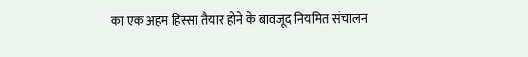का एक अहम हिस्सा तैयार होने के बावजूद नियमित संचालन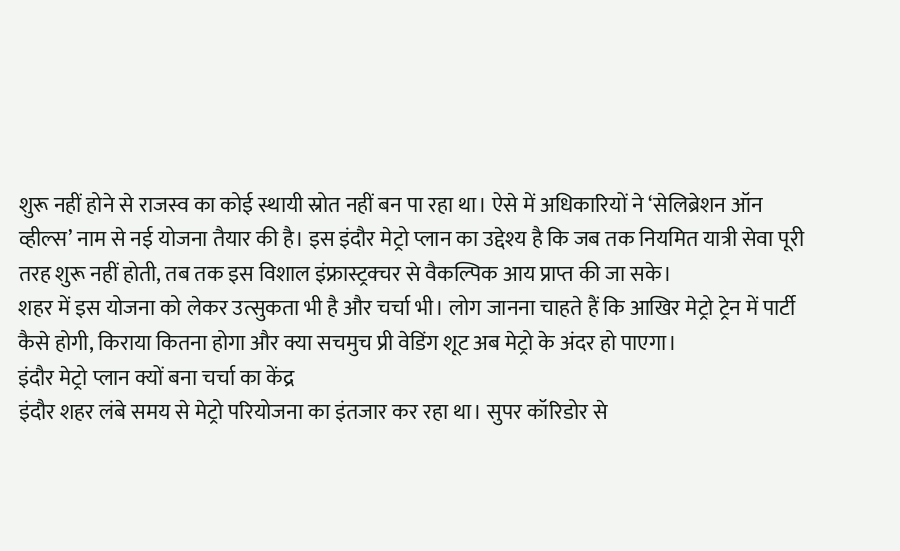शुरू नहीं होने से राजस्व का कोई स्थायी स्रोत नहीं बन पा रहा था। ऐसे में अधिकारियों ने ‘सेलिब्रेशन ऑन व्हील्स’ नाम से नई योजना तैयार की है। इस इंदौर मेट्रो प्लान का उद्देश्य है कि जब तक नियमित यात्री सेवा पूरी तरह शुरू नहीं होती, तब तक इस विशाल इंफ्रास्ट्रक्चर से वैकल्पिक आय प्राप्त की जा सके।
शहर में इस योजना को लेकर उत्सुकता भी है और चर्चा भी। लोग जानना चाहते हैं कि आखिर मेट्रो ट्रेन में पार्टी कैसे होगी, किराया कितना होगा और क्या सचमुच प्री वेडिंग शूट अब मेट्रो के अंदर हो पाएगा।
इंदौर मेट्रो प्लान क्यों बना चर्चा का केंद्र
इंदौर शहर लंबे समय से मेट्रो परियोजना का इंतजार कर रहा था। सुपर कॉरिडोर से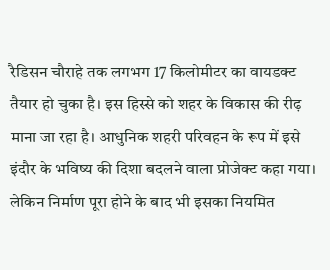रैडिसन चौराहे तक लगभग 17 किलोमीटर का वायडक्ट तैयार हो चुका है। इस हिस्से को शहर के विकास की रीढ़ माना जा रहा है। आधुनिक शहरी परिवहन के रूप में इसे इंदौर के भविष्य की दिशा बदलने वाला प्रोजेक्ट कहा गया।
लेकिन निर्माण पूरा होने के बाद भी इसका नियमित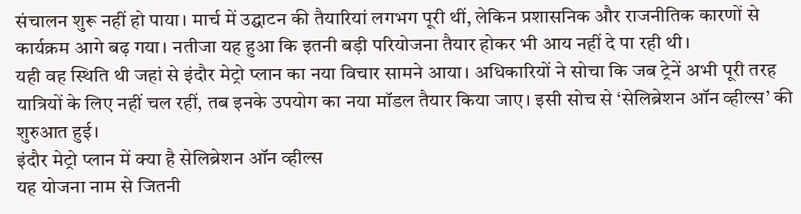संचालन शुरू नहीं हो पाया। मार्च में उद्घाटन की तैयारियां लगभग पूरी थीं, लेकिन प्रशासनिक और राजनीतिक कारणों से कार्यक्रम आगे बढ़ गया। नतीजा यह हुआ कि इतनी बड़ी परियोजना तैयार होकर भी आय नहीं दे पा रही थी।
यही वह स्थिति थी जहां से इंदौर मेट्रो प्लान का नया विचार सामने आया। अधिकारियों ने सोचा कि जब ट्रेनें अभी पूरी तरह यात्रियों के लिए नहीं चल रहीं, तब इनके उपयोग का नया मॉडल तैयार किया जाए। इसी सोच से ‘सेलिब्रेशन ऑन व्हील्स’ की शुरुआत हुई।
इंदौर मेट्रो प्लान में क्या है सेलिब्रेशन ऑन व्हील्स
यह योजना नाम से जितनी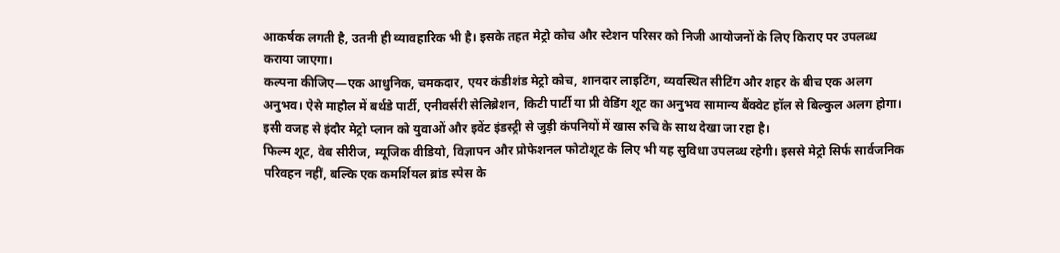आकर्षक लगती है, उतनी ही व्यावहारिक भी है। इसके तहत मेट्रो कोच और स्टेशन परिसर को निजी आयोजनों के लिए किराए पर उपलब्ध कराया जाएगा।
कल्पना कीजिए—एक आधुनिक, चमकदार, एयर कंडीशंड मेट्रो कोच, शानदार लाइटिंग, व्यवस्थित सीटिंग और शहर के बीच एक अलग अनुभव। ऐसे माहौल में बर्थडे पार्टी, एनीवर्सरी सेलिब्रेशन, किटी पार्टी या प्री वेडिंग शूट का अनुभव सामान्य बैंक्वेट हॉल से बिल्कुल अलग होगा।
इसी वजह से इंदौर मेट्रो प्लान को युवाओं और इवेंट इंडस्ट्री से जुड़ी कंपनियों में खास रुचि के साथ देखा जा रहा है।
फिल्म शूट, वेब सीरीज, म्यूजिक वीडियो, विज्ञापन और प्रोफेशनल फोटोशूट के लिए भी यह सुविधा उपलब्ध रहेगी। इससे मेट्रो सिर्फ सार्वजनिक परिवहन नहीं, बल्कि एक कमर्शियल ब्रांड स्पेस के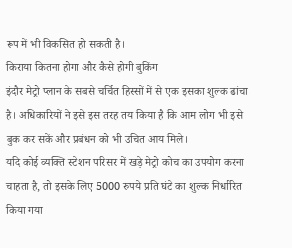रूप में भी विकसित हो सकती है।
किराया कितना होगा और कैसे होगी बुकिंग
इंदौर मेट्रो प्लान के सबसे चर्चित हिस्सों में से एक इसका शुल्क ढांचा है। अधिकारियों ने इसे इस तरह तय किया है कि आम लोग भी इसे बुक कर सकें और प्रबंधन को भी उचित आय मिले।
यदि कोई व्यक्ति स्टेशन परिसर में खड़े मेट्रो कोच का उपयोग करना चाहता है, तो इसके लिए 5000 रुपये प्रति घंटे का शुल्क निर्धारित किया गया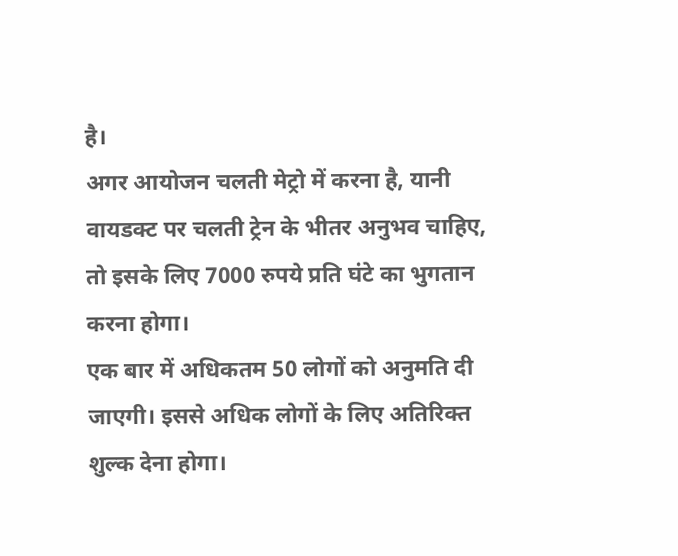है।
अगर आयोजन चलती मेट्रो में करना है, यानी वायडक्ट पर चलती ट्रेन के भीतर अनुभव चाहिए, तो इसके लिए 7000 रुपये प्रति घंटे का भुगतान करना होगा।
एक बार में अधिकतम 50 लोगों को अनुमति दी जाएगी। इससे अधिक लोगों के लिए अतिरिक्त शुल्क देना होगा।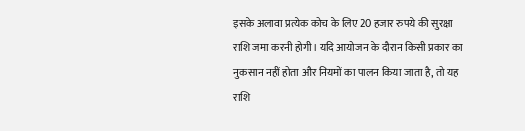इसके अलावा प्रत्येक कोच के लिए 20 हजार रुपये की सुरक्षा राशि जमा करनी होगी। यदि आयोजन के दौरान किसी प्रकार का नुकसान नहीं होता और नियमों का पालन किया जाता है, तो यह राशि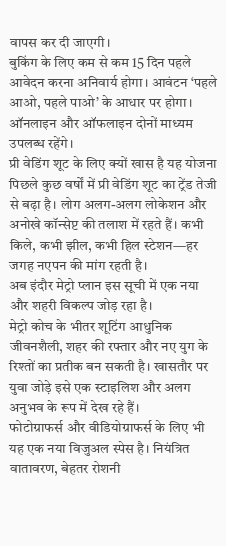वापस कर दी जाएगी।
बुकिंग के लिए कम से कम 15 दिन पहले आवेदन करना अनिवार्य होगा। आवंटन ‘पहले आओ, पहले पाओ’ के आधार पर होगा। ऑनलाइन और ऑफलाइन दोनों माध्यम उपलब्ध रहेंगे।
प्री वेडिंग शूट के लिए क्यों खास है यह योजना
पिछले कुछ वर्षों में प्री वेडिंग शूट का ट्रेंड तेजी से बढ़ा है। लोग अलग-अलग लोकेशन और अनोखे कॉन्सेप्ट की तलाश में रहते हैं। कभी किले, कभी झील, कभी हिल स्टेशन—हर जगह नएपन की मांग रहती है।
अब इंदौर मेट्रो प्लान इस सूची में एक नया और शहरी विकल्प जोड़ रहा है।
मेट्रो कोच के भीतर शूटिंग आधुनिक जीवनशैली, शहर की रफ्तार और नए युग के रिश्तों का प्रतीक बन सकती है। खासतौर पर युवा जोड़े इसे एक स्टाइलिश और अलग अनुभव के रूप में देख रहे हैं।
फोटोग्राफर्स और वीडियोग्राफर्स के लिए भी यह एक नया विजुअल स्पेस है। नियंत्रित वातावरण, बेहतर रोशनी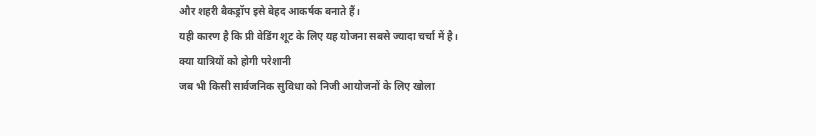और शहरी बैकड्रॉप इसे बेहद आकर्षक बनाते हैं।
यही कारण है कि प्री वेडिंग शूट के लिए यह योजना सबसे ज्यादा चर्चा में है।
क्या यात्रियों को होगी परेशानी
जब भी किसी सार्वजनिक सुविधा को निजी आयोजनों के लिए खोला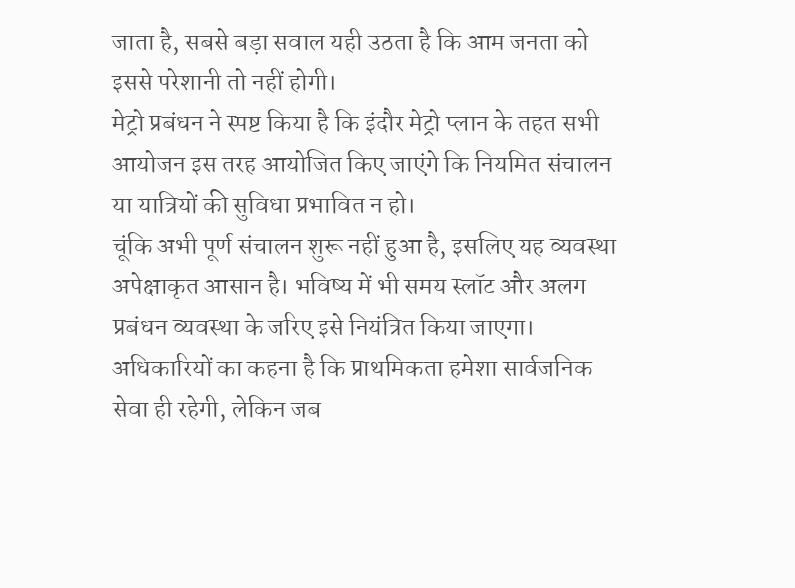जाता है, सबसे बड़ा सवाल यही उठता है कि आम जनता को इससे परेशानी तो नहीं होगी।
मेट्रो प्रबंधन ने स्पष्ट किया है कि इंदौर मेट्रो प्लान के तहत सभी आयोजन इस तरह आयोजित किए जाएंगे कि नियमित संचालन या यात्रियों की सुविधा प्रभावित न हो।
चूंकि अभी पूर्ण संचालन शुरू नहीं हुआ है, इसलिए यह व्यवस्था अपेक्षाकृत आसान है। भविष्य में भी समय स्लॉट और अलग प्रबंधन व्यवस्था के जरिए इसे नियंत्रित किया जाएगा।
अधिकारियों का कहना है कि प्राथमिकता हमेशा सार्वजनिक सेवा ही रहेगी, लेकिन जब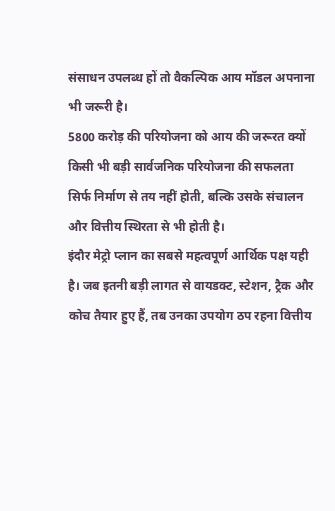संसाधन उपलब्ध हों तो वैकल्पिक आय मॉडल अपनाना भी जरूरी है।
5800 करोड़ की परियोजना को आय की जरूरत क्यों
किसी भी बड़ी सार्वजनिक परियोजना की सफलता सिर्फ निर्माण से तय नहीं होती, बल्कि उसके संचालन और वित्तीय स्थिरता से भी होती है।
इंदौर मेट्रो प्लान का सबसे महत्वपूर्ण आर्थिक पक्ष यही है। जब इतनी बड़ी लागत से वायडक्ट, स्टेशन, ट्रैक और कोच तैयार हुए हैं, तब उनका उपयोग ठप रहना वित्तीय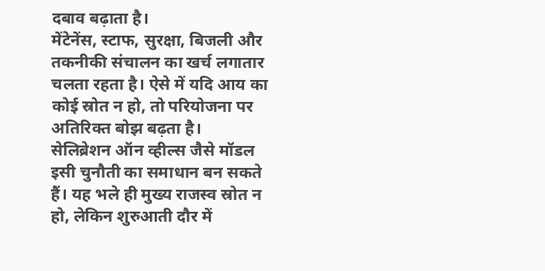दबाव बढ़ाता है।
मेंटेनेंस, स्टाफ, सुरक्षा, बिजली और तकनीकी संचालन का खर्च लगातार चलता रहता है। ऐसे में यदि आय का कोई स्रोत न हो, तो परियोजना पर अतिरिक्त बोझ बढ़ता है।
सेलिब्रेशन ऑन व्हील्स जैसे मॉडल इसी चुनौती का समाधान बन सकते हैं। यह भले ही मुख्य राजस्व स्रोत न हो, लेकिन शुरुआती दौर में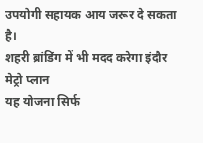उपयोगी सहायक आय जरूर दे सकता है।
शहरी ब्रांडिंग में भी मदद करेगा इंदौर मेट्रो प्लान
यह योजना सिर्फ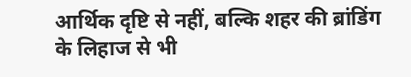आर्थिक दृष्टि से नहीं, बल्कि शहर की ब्रांडिंग के लिहाज से भी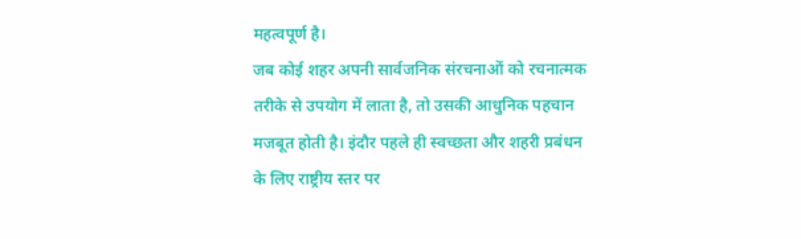महत्वपूर्ण है।
जब कोई शहर अपनी सार्वजनिक संरचनाओं को रचनात्मक तरीके से उपयोग में लाता है, तो उसकी आधुनिक पहचान मजबूत होती है। इंदौर पहले ही स्वच्छता और शहरी प्रबंधन के लिए राष्ट्रीय स्तर पर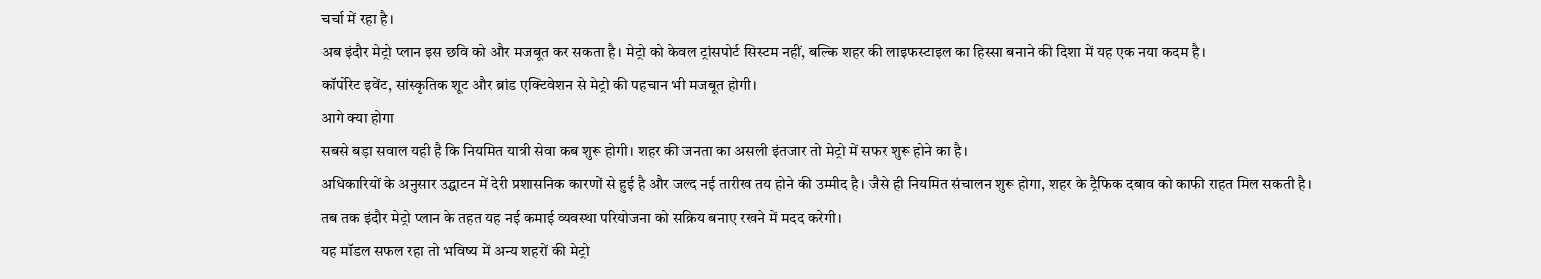चर्चा में रहा है।
अब इंदौर मेट्रो प्लान इस छवि को और मजबूत कर सकता है। मेट्रो को केवल ट्रांसपोर्ट सिस्टम नहीं, बल्कि शहर की लाइफस्टाइल का हिस्सा बनाने की दिशा में यह एक नया कदम है।
कॉर्पोरेट इवेंट, सांस्कृतिक शूट और ब्रांड एक्टिवेशन से मेट्रो की पहचान भी मजबूत होगी।
आगे क्या होगा
सबसे बड़ा सवाल यही है कि नियमित यात्री सेवा कब शुरू होगी। शहर की जनता का असली इंतजार तो मेट्रो में सफर शुरू होने का है।
अधिकारियों के अनुसार उद्घाटन में देरी प्रशासनिक कारणों से हुई है और जल्द नई तारीख तय होने की उम्मीद है। जैसे ही नियमित संचालन शुरू होगा, शहर के ट्रैफिक दबाव को काफी राहत मिल सकती है।
तब तक इंदौर मेट्रो प्लान के तहत यह नई कमाई व्यवस्था परियोजना को सक्रिय बनाए रखने में मदद करेगी।
यह मॉडल सफल रहा तो भविष्य में अन्य शहरों की मेट्रो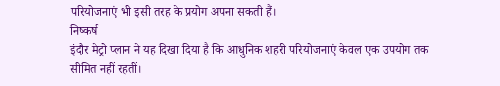परियोजनाएं भी इसी तरह के प्रयोग अपना सकती हैं।
निष्कर्ष
इंदौर मेट्रो प्लान ने यह दिखा दिया है कि आधुनिक शहरी परियोजनाएं केवल एक उपयोग तक सीमित नहीं रहतीं।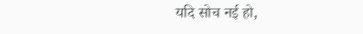यदि सोच नई हो,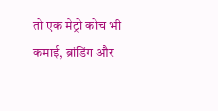तो एक मेट्रो कोच भी कमाई, ब्रांडिंग और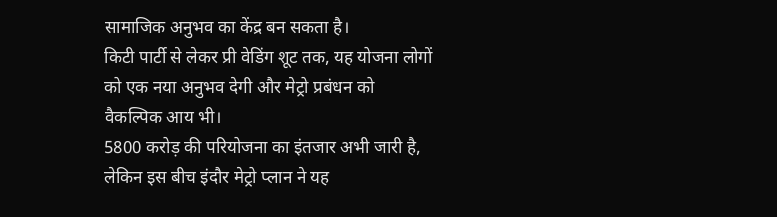सामाजिक अनुभव का केंद्र बन सकता है।
किटी पार्टी से लेकर प्री वेडिंग शूट तक, यह योजना लोगों को एक नया अनुभव देगी और मेट्रो प्रबंधन को वैकल्पिक आय भी।
5800 करोड़ की परियोजना का इंतजार अभी जारी है, लेकिन इस बीच इंदौर मेट्रो प्लान ने यह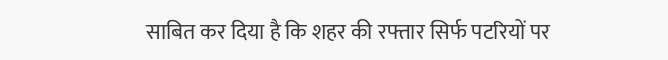साबित कर दिया है कि शहर की रफ्तार सिर्फ पटरियों पर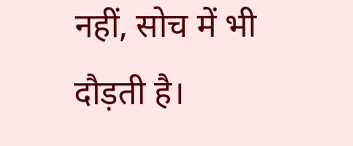नहीं, सोच में भी दौड़ती है।